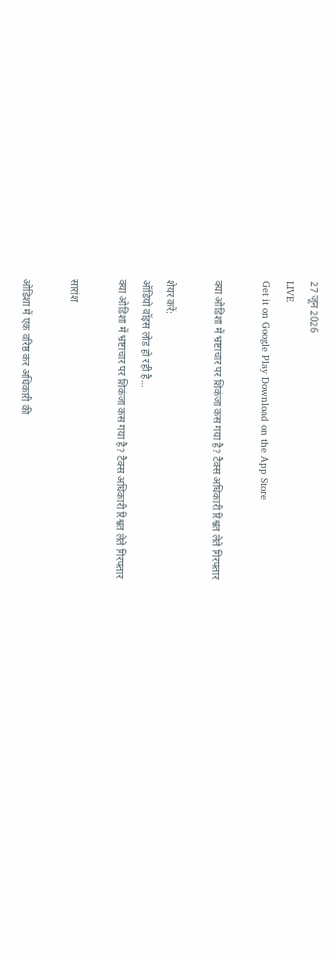27 जून 2026
LIVE
Get it on Google Play Download on the App Store

क्या ओडिशा में भ्रष्टाचार पर शिकंजा कस गया है? टैक्‍स अधिकारी रिश्वत लेते गिरफ्तार

शेयर करें:
ऑडियो वॉइस लोड हो रही है…
क्या ओडिशा में भ्रष्टाचार पर शिकंजा कस गया है? टैक्‍स अधिकारी रिश्वत लेते गिरफ्तार

सारांश

ओडिशा में एक वरिष्ठ कर अधिकारी की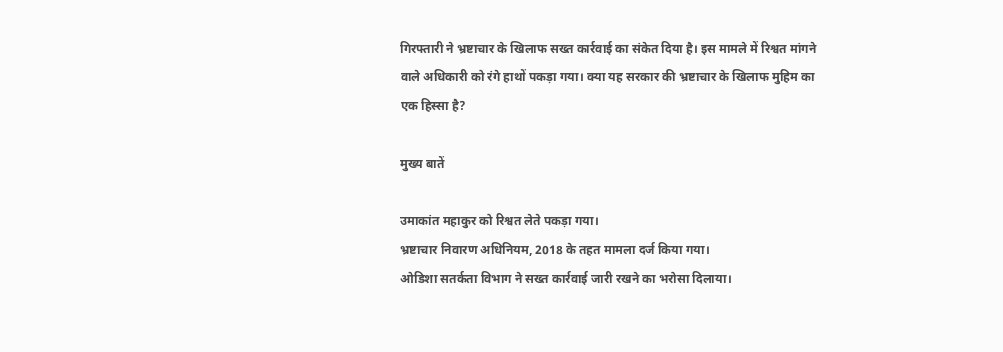गिरफ्तारी ने भ्रष्टाचार के खिलाफ सख्त कार्रवाई का संकेत दिया है। इस मामले में रिश्वत मांगने वाले अधिकारी को रंगे हाथों पकड़ा गया। क्या यह सरकार की भ्रष्टाचार के खिलाफ मुहिम का एक हिस्सा है?

मुख्य बातें

उमाकांत महाकुर को रिश्वत लेते पकड़ा गया।
भ्रष्टाचार निवारण अधिनियम, 2018 के तहत मामला दर्ज किया गया।
ओडिशा सतर्कता विभाग ने सख्त कार्रवाई जारी रखने का भरोसा दिलाया।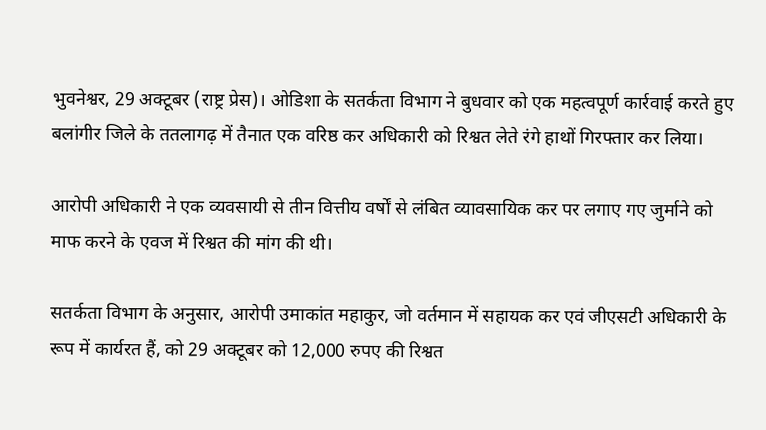भुवनेश्वर, 29 अक्टूबर (राष्ट्र प्रेस)। ओडिशा के सतर्कता विभाग ने बुधवार को एक महत्वपूर्ण कार्रवाई करते हुए बलांगीर जिले के ततलागढ़ में तैनात एक वरिष्ठ कर अधिकारी को रिश्वत लेते रंगे हाथों गिरफ्तार कर लिया।

आरोपी अधिकारी ने एक व्यवसायी से तीन वित्तीय वर्षों से लंबित व्यावसायिक कर पर लगाए गए जुर्माने को माफ करने के एवज में रिश्वत की मांग की थी।

सतर्कता विभाग के अनुसार, आरोपी उमाकांत महाकुर, जो वर्तमान में सहायक कर एवं जीएसटी अधिकारी के रूप में कार्यरत हैं, को 29 अक्टूबर को 12,000 रुपए की रिश्वत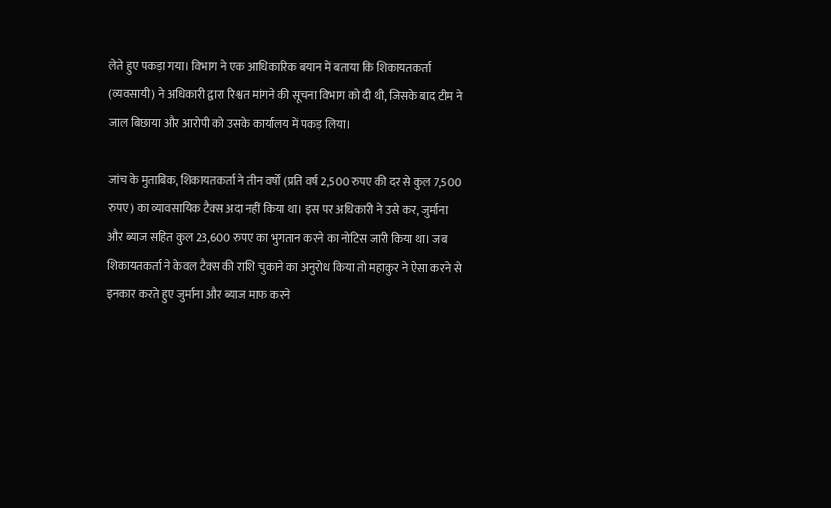लेते हुए पकड़ा गया। विभाग ने एक आधिकारिक बयान में बताया कि शिकायतकर्ता (व्यवसायी) ने अधिकारी द्वारा रिश्वत मांगने की सूचना विभाग को दी थी, जिसके बाद टीम ने जाल बिछाया और आरोपी को उसके कार्यालय में पकड़ लिया।

जांच के मुताबिक, शिकायतकर्ता ने तीन वर्षों (प्रति वर्ष 2,500 रुपए की दर से कुल 7,500 रुपए) का व्यावसायिक टैक्‍स अदा नहीं किया था। इस पर अधिकारी ने उसे कर, जुर्माना और ब्याज सहित कुल 23,600 रुपए का भुगतान करने का नोटिस जारी किया था। जब शिकायतकर्ता ने केवल टैक्‍स की राशि चुकाने का अनुरोध किया तो महाकुर ने ऐसा करने से इनकार करते हुए जुर्माना और ब्याज माफ करने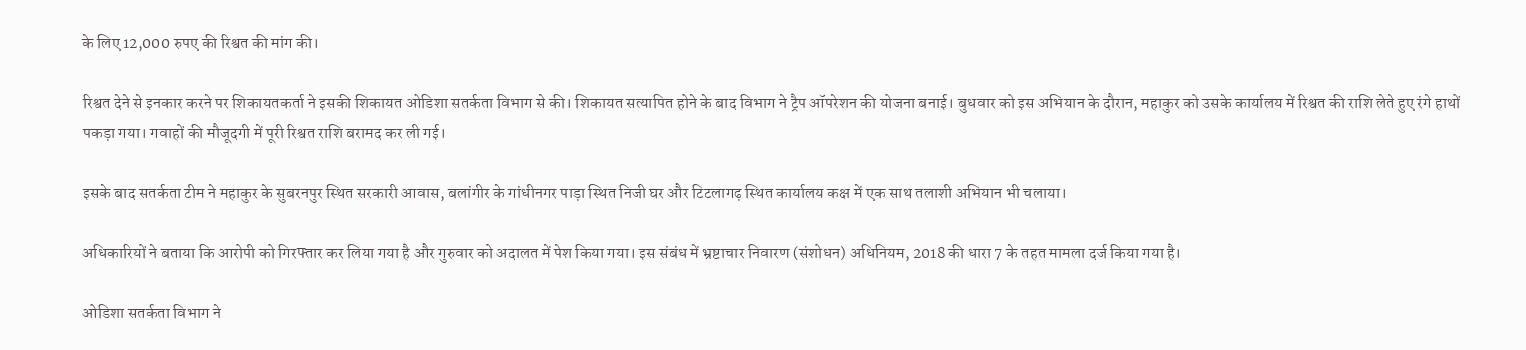के लिए 12,000 रुपए की रिश्वत की मांग की।

रिश्वत देने से इनकार करने पर शिकायतकर्ता ने इसकी शिकायत ओडिशा सतर्कता विभाग से की। शिकायत सत्यापित होने के बाद विभाग ने ट्रैप ऑपरेशन की योजना बनाई। बुधवार को इस अभियान के दौरान, महाकुर को उसके कार्यालय में रिश्वत की राशि लेते हुए रंगे हाथों पकड़ा गया। गवाहों की मौजूदगी में पूरी रिश्वत राशि बरामद कर ली गई।

इसके बाद सतर्कता टीम ने महाकुर के सुबरनपुर स्थित सरकारी आवास, बलांगीर के गांधीनगर पाड़ा स्थित निजी घर और टिटलागढ़ स्थित कार्यालय कक्ष में एक साथ तलाशी अभियान भी चलाया।

अधिकारियों ने बताया कि आरोपी को गिरफ्तार कर लिया गया है और गुरुवार को अदालत में पेश किया गया। इस संबंध में भ्रष्टाचार निवारण (संशोधन) अधिनियम, 2018 की धारा 7 के तहत मामला दर्ज किया गया है।

ओडिशा सतर्कता विभाग ने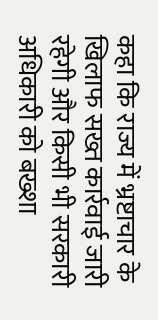कहा कि राज्य में भ्रष्टाचार के खिलाफ सख्त कार्रवाई जारी रहेगी और किसी भी सरकारी अधिकारी को बख्शा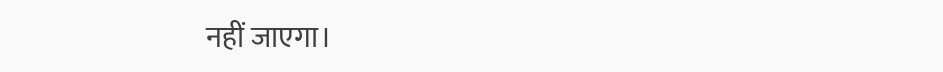नहीं जाएगा।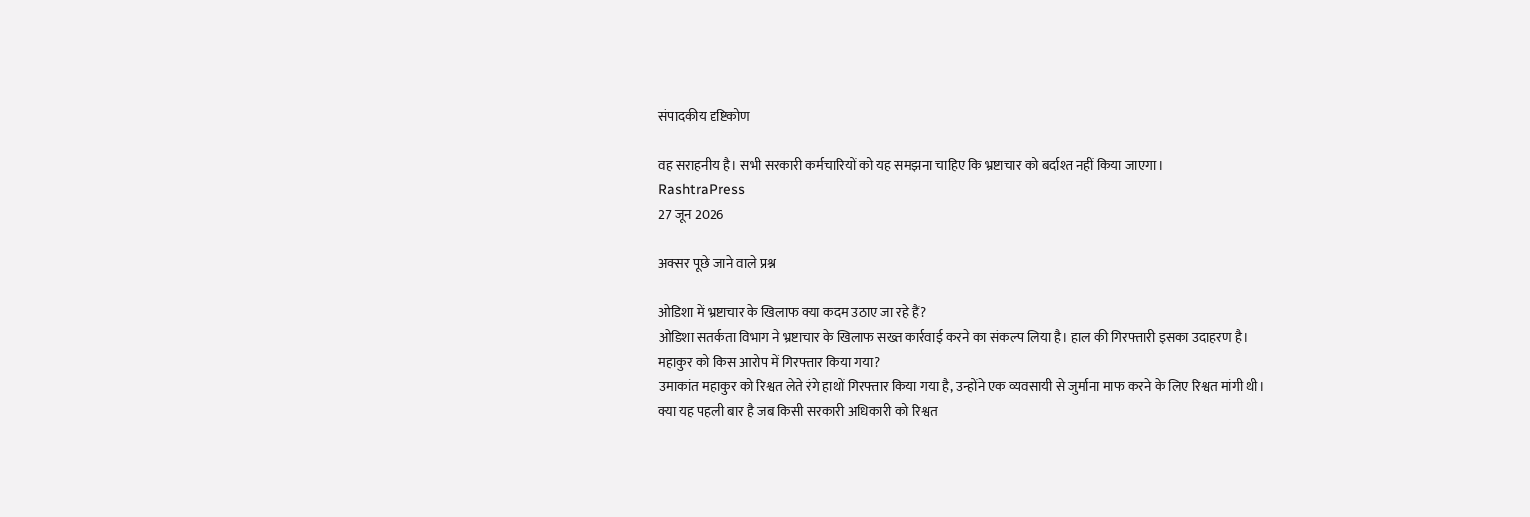संपादकीय दृष्टिकोण

वह सराहनीय है। सभी सरकारी कर्मचारियों को यह समझना चाहिए कि भ्रष्टाचार को बर्दाश्त नहीं किया जाएगा।
RashtraPress
27 जून 2026

अक्सर पूछे जाने वाले प्रश्न

ओडिशा में भ्रष्टाचार के खिलाफ क्या कदम उठाए जा रहे हैं?
ओडिशा सतर्कता विभाग ने भ्रष्टाचार के खिलाफ सख्त कार्रवाई करने का संकल्प लिया है। हाल की गिरफ्तारी इसका उदाहरण है।
महाकुर को किस आरोप में गिरफ्तार किया गया?
उमाकांत महाकुर को रिश्वत लेते रंगे हाथों गिरफ्तार किया गया है, उन्होंने एक व्यवसायी से जुर्माना माफ करने के लिए रिश्वत मांगी थी।
क्या यह पहली बार है जब किसी सरकारी अधिकारी को रिश्वत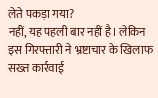लेते पकड़ा गया?
नहीं, यह पहली बार नहीं है। लेकिन इस गिरफ्तारी ने भ्रष्टाचार के खिलाफ सख्त कार्रवाई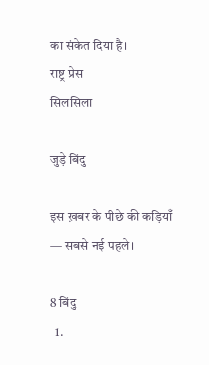का संकेत दिया है।
राष्ट्र प्रेस
सिलसिला

जुड़े बिंदु

इस ख़बर के पीछे की कड़ियाँ — सबसे नई पहले।

8 बिंदु
  1.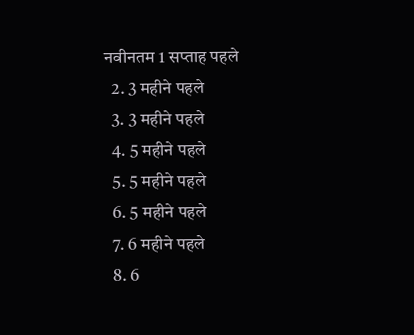नवीनतम 1 सप्ताह पहले
  2. 3 महीने पहले
  3. 3 महीने पहले
  4. 5 महीने पहले
  5. 5 महीने पहले
  6. 5 महीने पहले
  7. 6 महीने पहले
  8. 6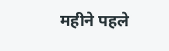महीने पहले